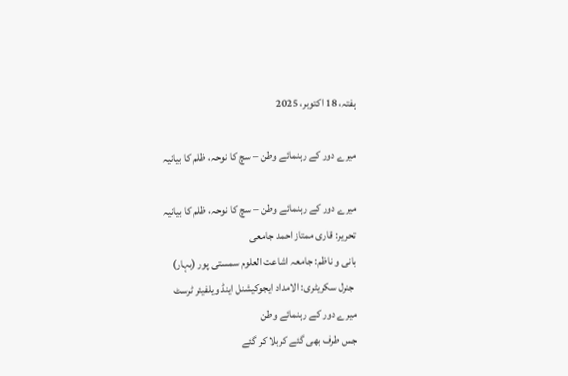ہفتہ، 18 اکتوبر، 2025

میرے دور کے رہنمائے وطن – سچ کا نوحہ، ظلم کا بیانیہ

میرے دور کے رہنمائے وطن – سچ کا نوحہ، ظلم کا بیانیہ
تحریر: قاری ممتاز احمد جامعی
بانی و ناظم: جامعہ اشاعت العلوم سمستی پور (بہار)
 جنرل سکریٹری: الامداد ایجوکیشنل اینڈ ویلفیئر ٹرسٹ
میرے دور کے رہنمائے وطن
جس طرف بھی گئے کربلا کر گئے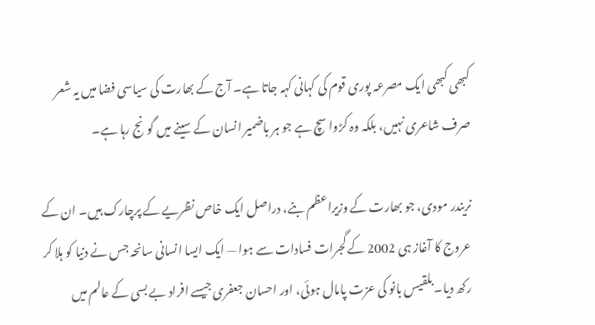کبھی کبھی ایک مصرعہ پوری قوم کی کہانی کہہ جاتا ہے۔ آج کے بھارت کی سیاسی فضا میں یہ شعر صرف شاعری نہیں، بلکہ وہ کڑوا سچ ہے جو ہر باضمیر انسان کے سینے میں گونج رہا ہے۔

نریندر مودی، جو بھارت کے وزیراعظم بنے، دراصل ایک خاص نظریے کے پرچارک ہیں۔ ان کے عروج کا آغاز ہی 2002 کے گجرات فسادات سے ہوا — ایک ایسا انسانی سانحہ جس نے دنیا کو ہلا کر رکھ دیا۔ بلقیس بانو کی عزت پامال ہوئی، اور احسان جعفری جیسے افراد بے بسی کے عالم میں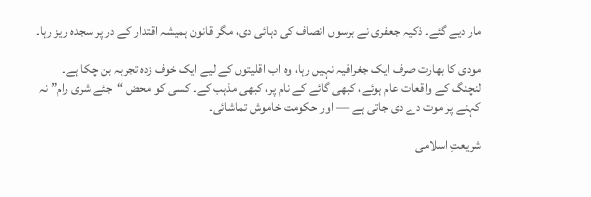مار دیے گئے۔ ذکیہ جعفری نے برسوں انصاف کی دہائی دی، مگر قانون ہمیشہ اقتدار کے در پر سجدہ ریز رہا۔

مودی کا بھارت صرف ایک جغرافیہ نہیں رہا، وہ اب اقلیتوں کے لیے ایک خوف زدہ تجربہ بن چکا ہے۔ لنچنگ کے واقعات عام ہوئے، کبھی گائے کے نام پر، کبھی مذہب کے۔ کسی کو محض “جئے شری رام” نہ کہنے پر موت دے دی جاتی ہے — اور حکومت خاموش تماشائی۔

شریعتِ اسلامی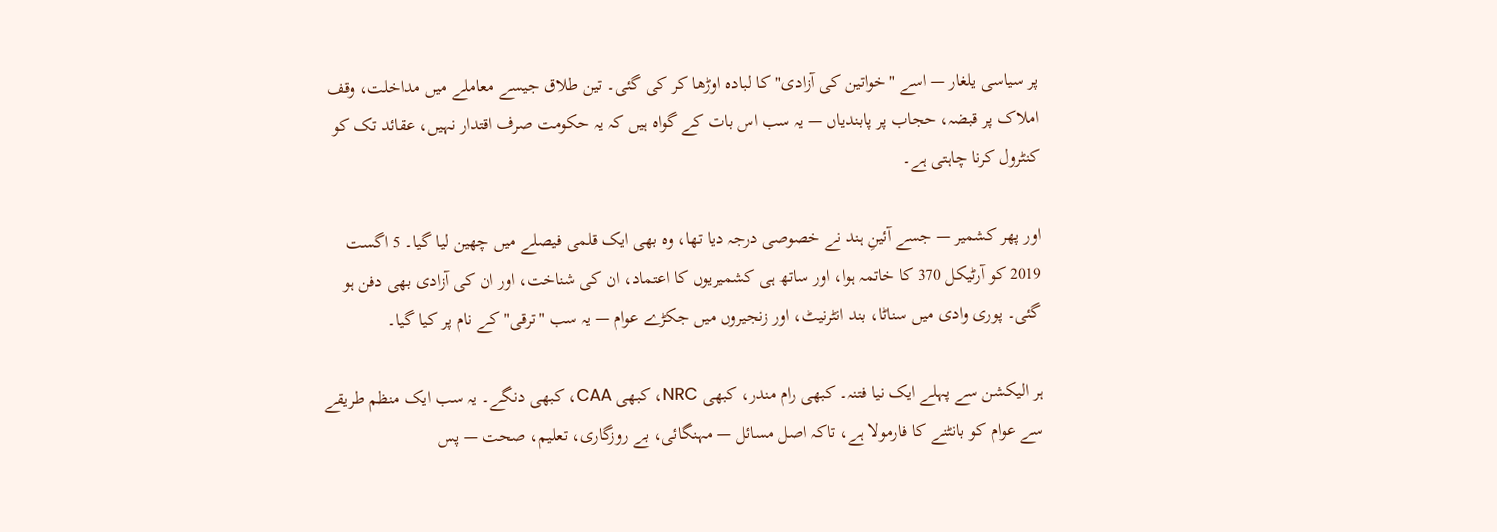پر سیاسی یلغار — اسے "خواتین کی آزادی" کا لبادہ اوڑھا کر کی گئی۔ تین طلاق جیسے معاملے میں مداخلت، وقف املاک پر قبضہ، حجاب پر پابندیاں — یہ سب اس بات کے گواہ ہیں کہ یہ حکومت صرف اقتدار نہیں، عقائد تک کو کنٹرول کرنا چاہتی ہے۔

اور پھر کشمیر — جسے آئینِ ہند نے خصوصی درجہ دیا تھا، وہ بھی ایک قلمی فیصلے میں چھین لیا گیا۔ 5 اگست 2019 کو آرٹیکل 370 کا خاتمہ ہوا، اور ساتھ ہی کشمیریوں کا اعتماد، ان کی شناخت، اور ان کی آزادی بھی دفن ہو گئی۔ پوری وادی میں سناٹا، بند انٹرنیٹ، اور زنجیروں میں جکڑے عوام — یہ سب "ترقی" کے نام پر کیا گیا۔

ہر الیکشن سے پہلے ایک نیا فتنہ۔ کبھی رام مندر، کبھی NRC، کبھی CAA، کبھی دنگے۔ یہ سب ایک منظم طریقے سے عوام کو بانٹنے کا فارمولا ہے، تاکہ اصل مسائل — مہنگائی، بے روزگاری، تعلیم، صحت — پس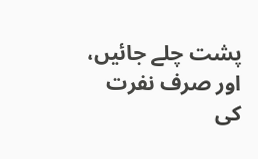پشت چلے جائیں، اور صرف نفرت کی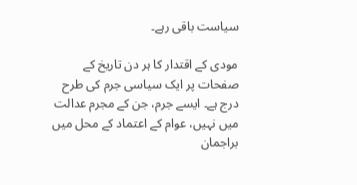سیاست باقی رہے۔

مودی کے اقتدار کا ہر دن تاریخ کے صفحات پر ایک سیاسی جرم کی طرح درج ہے۔ ایسے جرم، جن کے مجرم عدالت میں نہیں، عوام کے اعتماد کے محل میں براجمان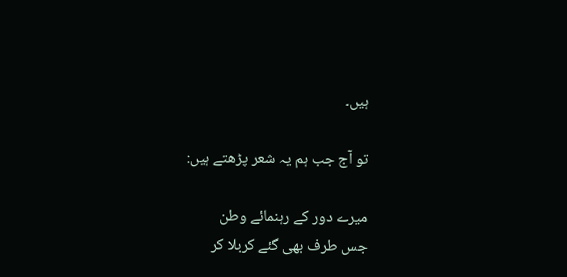ہیں۔

تو آج جب ہم یہ شعر پڑھتے ہیں:

میرے دور کے رہنمائے وطن
جس طرف بھی گئے کربلا کر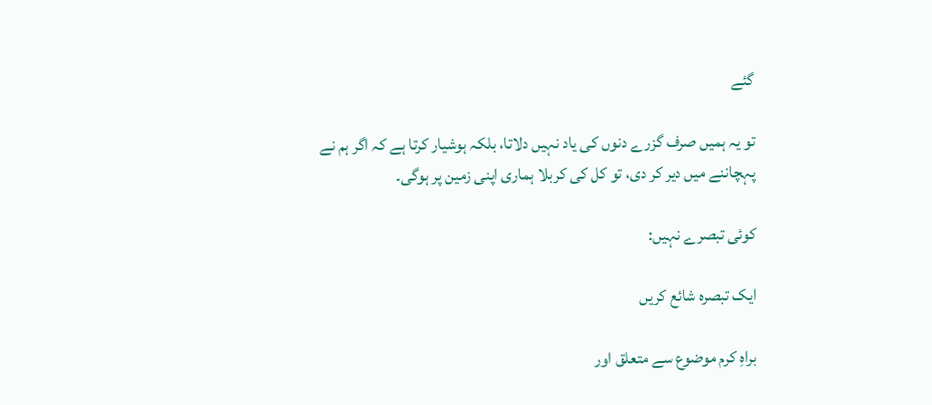گئے

تو یہ ہمیں صرف گزرے دنوں کی یاد نہیں دلاتا، بلکہ ہوشیار کرتا ہے کہ اگر ہم نے پہچاننے میں دیر کر دی، تو کل کی کربلا ہماری اپنی زمین پر ہوگی۔

کوئی تبصرے نہیں:

ایک تبصرہ شائع کریں

براہِ کرم موضوع سے متعلق اور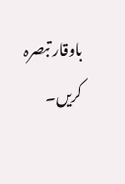باوقار تبصرہ کریں۔